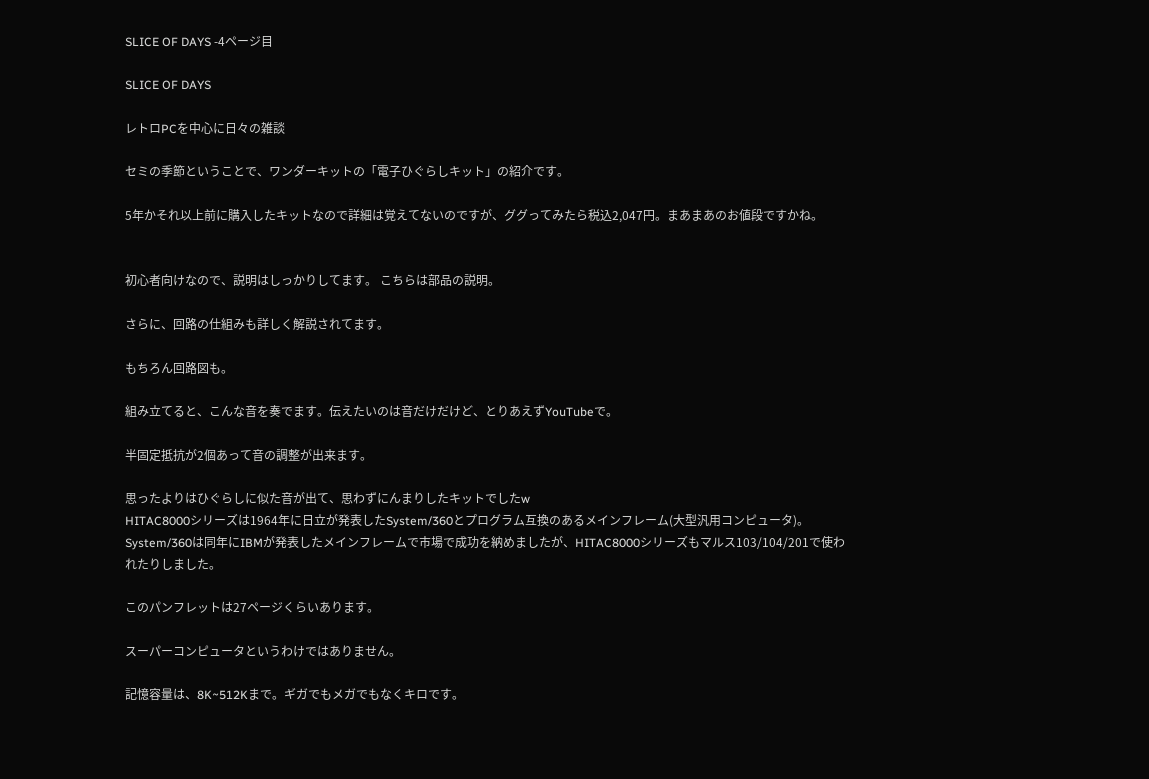SLICE OF DAYS -4ページ目

SLICE OF DAYS

レトロPCを中心に日々の雑談

セミの季節ということで、ワンダーキットの「電子ひぐらしキット」の紹介です。

5年かそれ以上前に購入したキットなので詳細は覚えてないのですが、ググってみたら税込2,047円。まあまあのお値段ですかね。


初心者向けなので、説明はしっかりしてます。 こちらは部品の説明。

さらに、回路の仕組みも詳しく解説されてます。

もちろん回路図も。

組み立てると、こんな音を奏でます。伝えたいのは音だけだけど、とりあえずYouTubeで。

半固定抵抗が2個あって音の調整が出来ます。

思ったよりはひぐらしに似た音が出て、思わずにんまりしたキットでしたw
HITAC8000シリーズは1964年に日立が発表したSystem/360とプログラム互換のあるメインフレーム(大型汎用コンピュータ)。System/360は同年にIBMが発表したメインフレームで市場で成功を納めましたが、HITAC8000シリーズもマルス103/104/201で使われたりしました。

このパンフレットは27ページくらいあります。

スーパーコンピュータというわけではありません。

記憶容量は、8K~512Kまで。ギガでもメガでもなくキロです。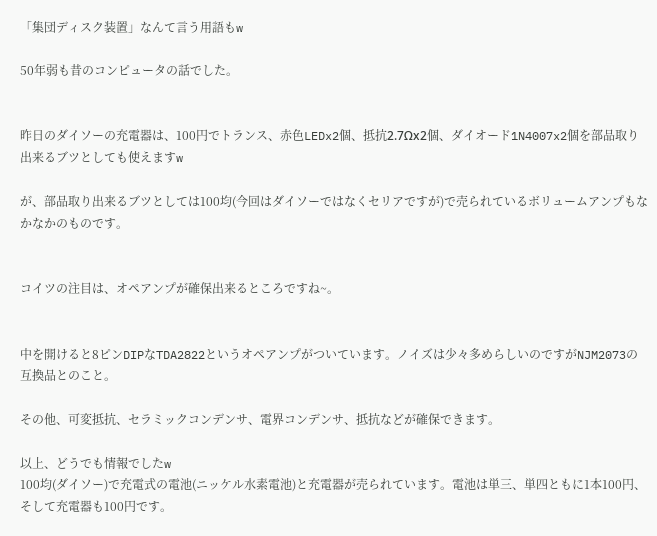「集団ディスク装置」なんて言う用語もw

50年弱も昔のコンピュータの話でした。


昨日のダイソーの充電器は、100円でトランス、赤色LEDx2個、抵抗2.7Ωx2個、ダイオード1N4007x2個を部品取り出来るブツとしても使えますw

が、部品取り出来るブツとしては100均(今回はダイソーではなくセリアですが)で売られているボリュームアンプもなかなかのものです。


コイツの注目は、オペアンプが確保出来るところですね~。


中を開けると8ピンDIPなTDA2822というオペアンプがついています。ノイズは少々多めらしいのですがNJM2073の互換品とのこと。

その他、可変抵抗、セラミックコンデンサ、電界コンデンサ、抵抗などが確保できます。

以上、どうでも情報でしたw
100均(ダイソー)で充電式の電池(ニッケル水素電池)と充電器が売られています。電池は単三、単四ともに1本100円、そして充電器も100円です。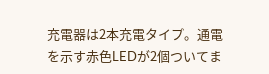充電器は2本充電タイプ。通電を示す赤色LEDが2個ついてま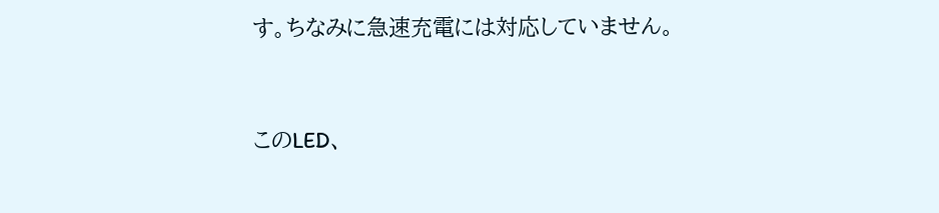す。ちなみに急速充電には対応していません。


このLED、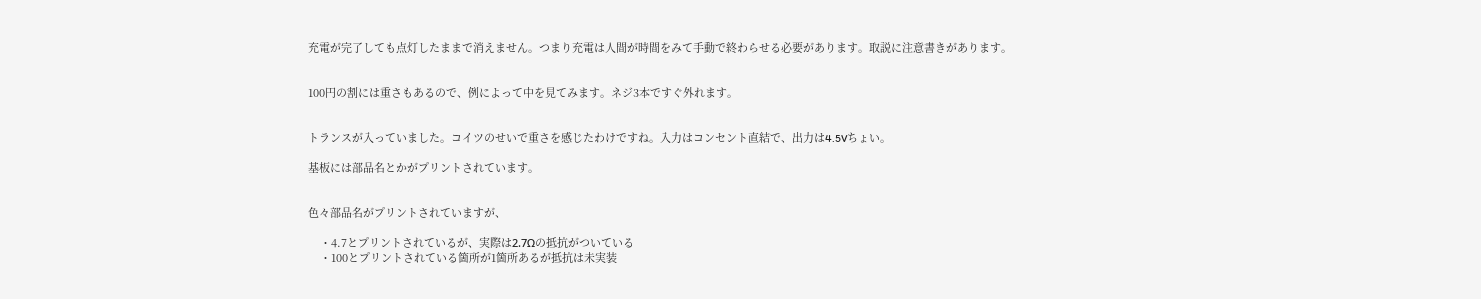充電が完了しても点灯したままで消えません。つまり充電は人間が時間をみて手動で終わらせる必要があります。取説に注意書きがあります。


100円の割には重さもあるので、例によって中を見てみます。ネジ3本ですぐ外れます。


トランスが入っていました。コイツのせいで重さを感じたわけですね。入力はコンセント直結で、出力は4.5Vちょい。

基板には部品名とかがプリントされています。


色々部品名がプリントされていますが、

    ・4.7とプリントされているが、実際は2.7Ωの抵抗がついている
    ・100とプリントされている箇所が1箇所あるが抵抗は未実装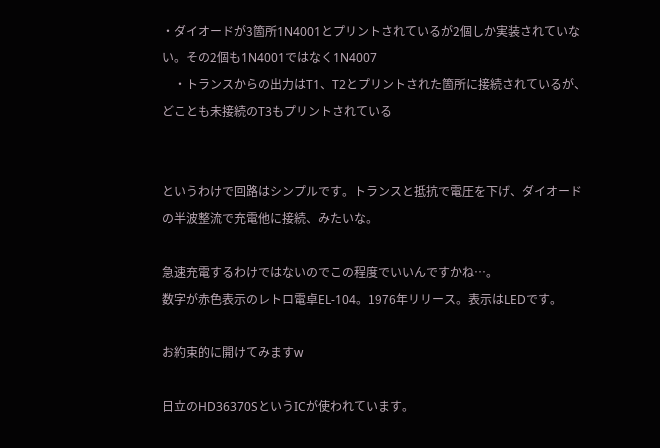・ダイオードが3箇所1N4001とプリントされているが2個しか実装されていない。その2個も1N4001ではなく1N4007
    ・トランスからの出力はT1、T2とプリントされた箇所に接続されているが、どことも未接続のT3もプリントされている


というわけで回路はシンプルです。トランスと抵抗で電圧を下げ、ダイオードの半波整流で充電他に接続、みたいな。

急速充電するわけではないのでこの程度でいいんですかね…。
数字が赤色表示のレトロ電卓EL-104。1976年リリース。表示はLEDです。

お約束的に開けてみますw

日立のHD36370SというICが使われています。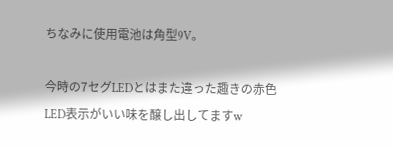ちなみに使用電池は角型9V。

今時の7セグLEDとはまた違った趣きの赤色LED表示がいい味を醸し出してますw